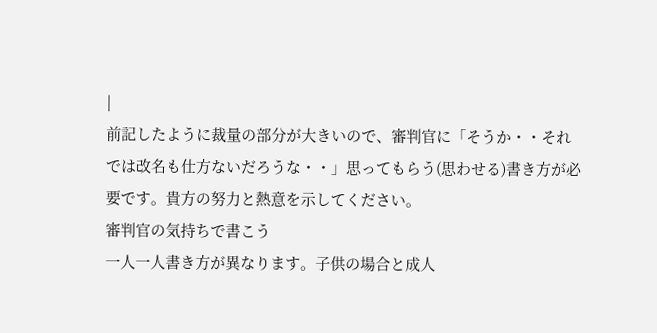|
前記したように裁量の部分が大きいので、審判官に「そうか・・それでは改名も仕方ないだろうな・・」思ってもらう(思わせる)書き方が必要です。貴方の努力と熱意を示してください。
審判官の気持ちで書こう
一人一人書き方が異なります。子供の場合と成人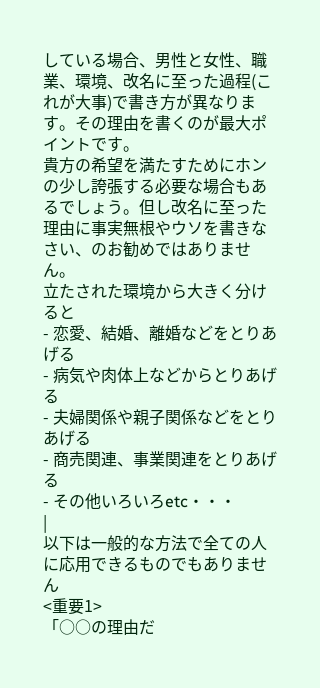している場合、男性と女性、職業、環境、改名に至った過程(これが大事)で書き方が異なります。その理由を書くのが最大ポイントです。
貴方の希望を満たすためにホンの少し誇張する必要な場合もあるでしょう。但し改名に至った理由に事実無根やウソを書きなさい、のお勧めではありません。
立たされた環境から大きく分けると
- 恋愛、結婚、離婚などをとりあげる
- 病気や肉体上などからとりあげる
- 夫婦関係や親子関係などをとりあげる
- 商売関連、事業関連をとりあげる
- その他いろいろetc・・・
|
以下は一般的な方法で全ての人に応用できるものでもありません
<重要1>
「○○の理由だ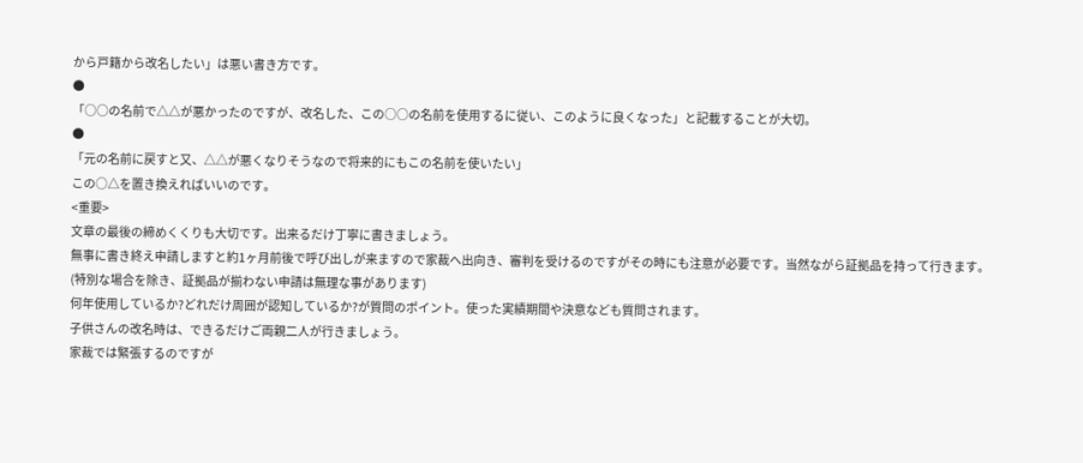から戸籍から改名したい」は悪い書き方です。
●
「○○の名前で△△が悪かったのですが、改名した、この○○の名前を使用するに従い、このように良くなった」と記載することが大切。
●
「元の名前に戻すと又、△△が悪くなりそうなので将来的にもこの名前を使いたい」
この○△を置き換えればいいのです。
<重要>
文章の最後の締めくくりも大切です。出来るだけ丁寧に書きましょう。
無事に書き終え申請しますと約1ヶ月前後で呼び出しが来ますので家裁へ出向き、審判を受けるのですがその時にも注意が必要です。当然ながら証拠品を持って行きます。
(特別な場合を除き、証拠品が揃わない申請は無理な事があります)
何年使用しているか?どれだけ周囲が認知しているか?が質問のポイント。使った実績期間や決意なども質問されます。
子供さんの改名時は、できるだけご両親二人が行きましょう。
家裁では緊張するのですが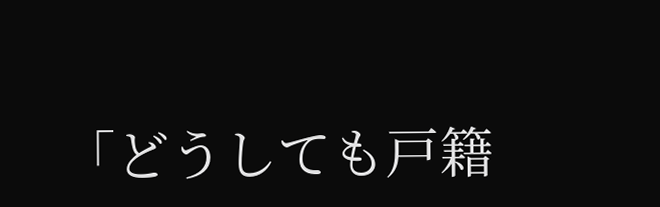「どうしても戸籍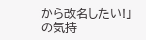から改名したい!」の気持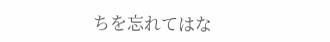ちを忘れてはな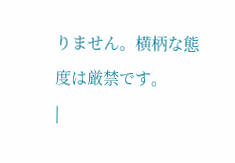りません。横柄な態度は厳禁です。
|